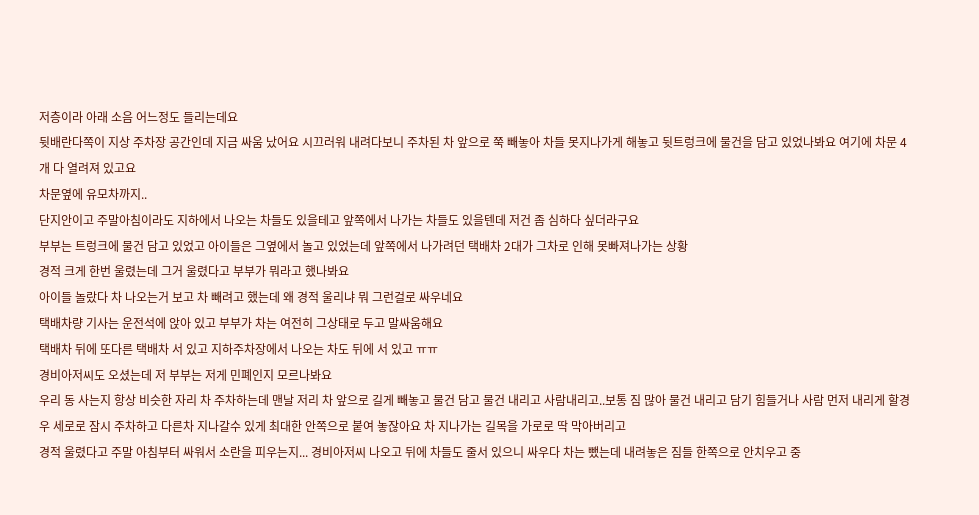저층이라 아래 소음 어느정도 들리는데요
뒷배란다쪽이 지상 주차장 공간인데 지금 싸움 났어요 시끄러워 내려다보니 주차된 차 앞으로 쭉 빼놓아 차들 못지나가게 해놓고 뒷트렁크에 물건을 담고 있었나봐요 여기에 차문 4개 다 열려져 있고요
차문옆에 유모차까지..
단지안이고 주말아침이라도 지하에서 나오는 차들도 있을테고 앞쪽에서 나가는 차들도 있을텐데 저건 좀 심하다 싶더라구요
부부는 트렁크에 물건 담고 있었고 아이들은 그옆에서 놀고 있었는데 앞쪽에서 나가려던 택배차 2대가 그차로 인해 못빠져나가는 상황
경적 크게 한번 울렸는데 그거 울렸다고 부부가 뭐라고 했나봐요
아이들 놀랐다 차 나오는거 보고 차 빼려고 했는데 왜 경적 울리냐 뭐 그런걸로 싸우네요
택배차량 기사는 운전석에 앉아 있고 부부가 차는 여전히 그상태로 두고 말싸움해요
택배차 뒤에 또다른 택배차 서 있고 지하주차장에서 나오는 차도 뒤에 서 있고 ㅠㅠ
경비아저씨도 오셨는데 저 부부는 저게 민폐인지 모르나봐요
우리 동 사는지 항상 비슷한 자리 차 주차하는데 맨날 저리 차 앞으로 길게 빼놓고 물건 담고 물건 내리고 사람내리고..보통 짐 많아 물건 내리고 담기 힘들거나 사람 먼저 내리게 할경우 세로로 잠시 주차하고 다른차 지나갈수 있게 최대한 안쪽으로 붙여 놓잖아요 차 지나가는 길목을 가로로 딱 막아버리고
경적 울렸다고 주말 아침부터 싸워서 소란을 피우는지... 경비아저씨 나오고 뒤에 차들도 줄서 있으니 싸우다 차는 뺐는데 내려놓은 짐들 한쪽으로 안치우고 중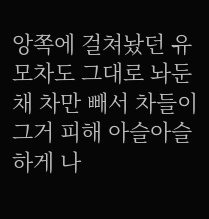앙쪽에 걸쳐놨던 유모차도 그대로 놔둔채 차만 빼서 차들이 그거 피해 아슬아슬하게 나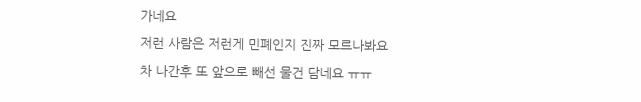가네요
저런 사람은 저런게 민폐인지 진짜 모르나봐요
차 나간후 또 앞으로 빼선 물건 담네요 ㅠㅠ